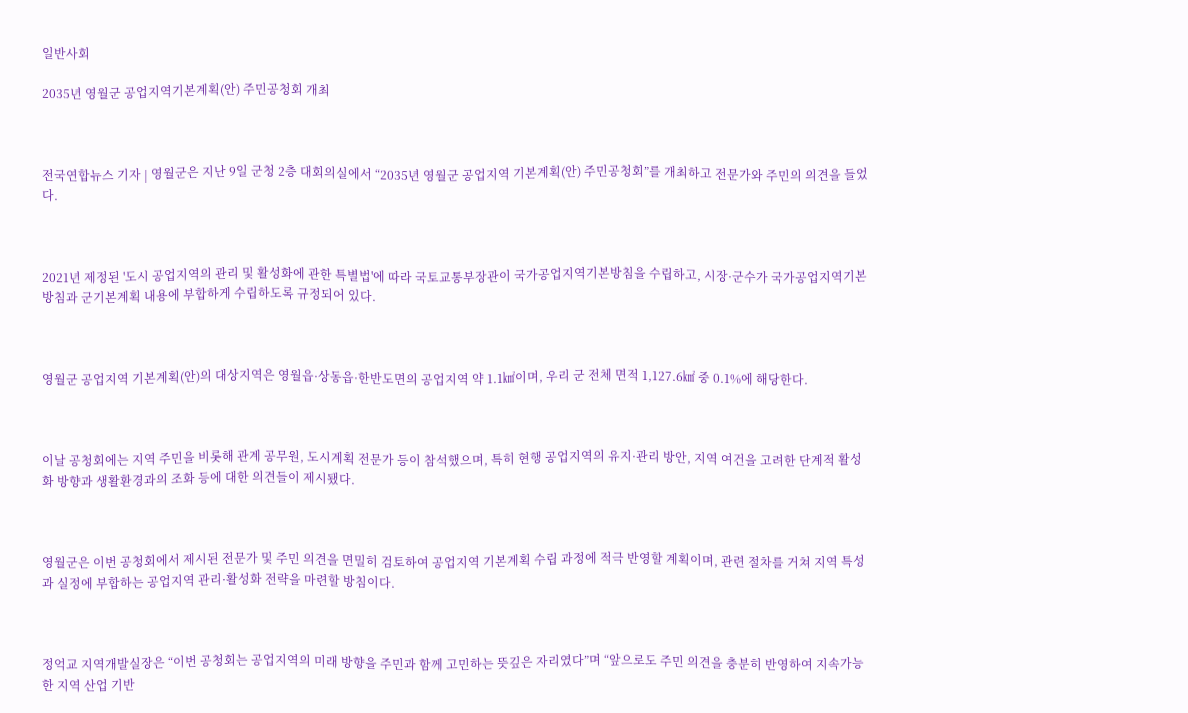일반사회

2035년 영월군 공업지역기본계획(안) 주민공청회 개최



전국연합뉴스 기자 | 영월군은 지난 9일 군청 2층 대회의실에서 “2035년 영월군 공업지역 기본계획(안) 주민공청회”를 개최하고 전문가와 주민의 의견을 들었다.



2021년 제정된 '도시 공업지역의 관리 및 활성화에 관한 특별법'에 따라 국토교통부장관이 국가공업지역기본방침을 수립하고, 시장·군수가 국가공업지역기본방침과 군기본계획 내용에 부합하게 수립하도록 규정되어 있다.



영월군 공업지역 기본계획(안)의 대상지역은 영월읍·상동읍·한반도면의 공업지역 약 1.1㎢이며, 우리 군 전체 면적 1,127.6㎢ 중 0.1%에 해당한다.



이날 공청회에는 지역 주민을 비롯해 관계 공무원, 도시계획 전문가 등이 참석했으며, 특히 현행 공업지역의 유지·관리 방안, 지역 여건을 고려한 단계적 활성화 방향과 생활환경과의 조화 등에 대한 의견들이 제시됐다.



영월군은 이번 공청회에서 제시된 전문가 및 주민 의견을 면밀히 검토하여 공업지역 기본계획 수립 과정에 적극 반영할 계획이며, 관련 절차를 거쳐 지역 특성과 실정에 부합하는 공업지역 관리·활성화 전략을 마련할 방침이다.



정억교 지역개발실장은 “이번 공청회는 공업지역의 미래 방향을 주민과 함께 고민하는 뜻깊은 자리였다”며 “앞으로도 주민 의견을 충분히 반영하여 지속가능한 지역 산업 기반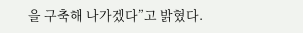을 구축해 나가겠다”고 밝혔다.